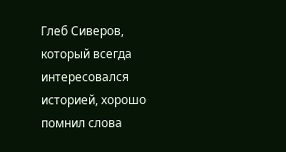Глеб Сиверов, который всегда интересовался историей, хорошо помнил слова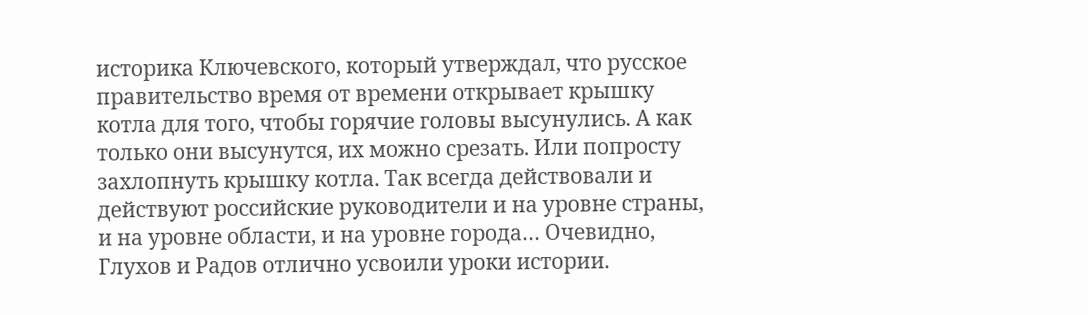историка Ключевского, который утверждал, что русское правительство время от времени открывает крышку котла для того, чтобы горячие головы высунулись. А как только они высунутся, их можно срезать. Или попросту захлопнуть крышку котла. Так всегда действовали и действуют российские руководители и на уровне страны, и на уровне области, и на уровне города… Очевидно, Глухов и Радов отлично усвоили уроки истории.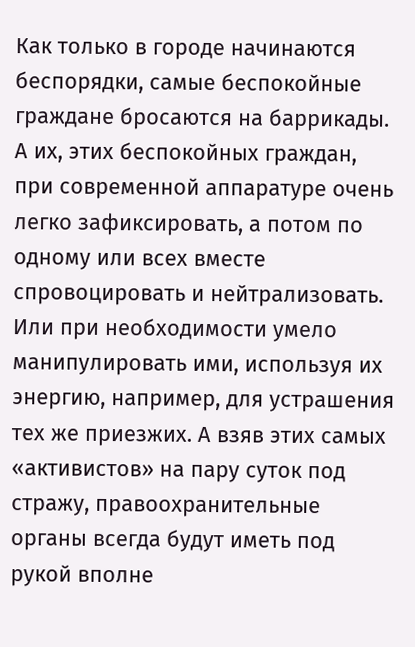Как только в городе начинаются беспорядки, самые беспокойные граждане бросаются на баррикады. А их, этих беспокойных граждан, при современной аппаратуре очень легко зафиксировать, а потом по одному или всех вместе спровоцировать и нейтрализовать. Или при необходимости умело манипулировать ими, используя их энергию, например, для устрашения тех же приезжих. А взяв этих самых «активистов» на пару суток под стражу, правоохранительные органы всегда будут иметь под рукой вполне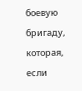боевую бригаду, которая, если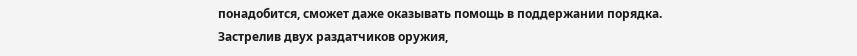понадобится, сможет даже оказывать помощь в поддержании порядка.
Застрелив двух раздатчиков оружия,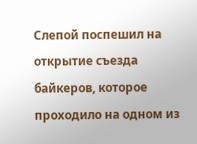Слепой поспешил на открытие съезда байкеров, которое проходило на одном из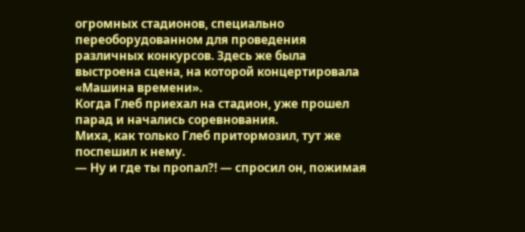огромных стадионов, специально переоборудованном для проведения различных конкурсов. Здесь же была выстроена сцена, на которой концертировала «Машина времени».
Когда Глеб приехал на стадион, уже прошел парад и начались соревнования.
Миха, как только Глеб притормозил, тут же поспешил к нему.
— Ну и где ты пропал?! — спросил он, пожимая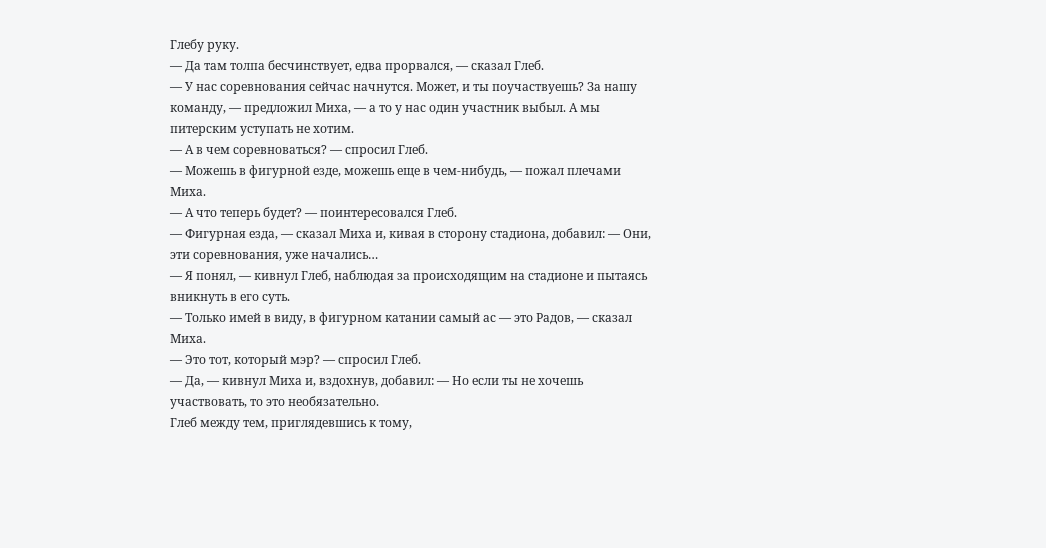Глебу руку.
— Да там толпа бесчинствует, едва прорвался, — сказал Глеб.
— У нас соревнования сейчас начнутся. Может, и ты поучаствуешь? За нашу команду, — предложил Миха, — а то у нас один участник выбыл. А мы питерским уступать не хотим.
— А в чем соревноваться? — спросил Глеб.
— Можешь в фигурной езде, можешь еще в чем-нибудь, — пожал плечами Миха.
— А что теперь будет? — поинтересовался Глеб.
— Фигурная езда, — сказал Миха и, кивая в сторону стадиона, добавил: — Они, эти соревнования, уже начались…
— Я понял, — кивнул Глеб, наблюдая за происходящим на стадионе и пытаясь вникнуть в его суть.
— Только имей в виду, в фигурном катании самый ас — это Радов, — сказал Миха.
— Это тот, который мэр? — спросил Глеб.
— Да, — кивнул Миха и, вздохнув, добавил: — Но если ты не хочешь участвовать, то это необязательно.
Глеб между тем, приглядевшись к тому,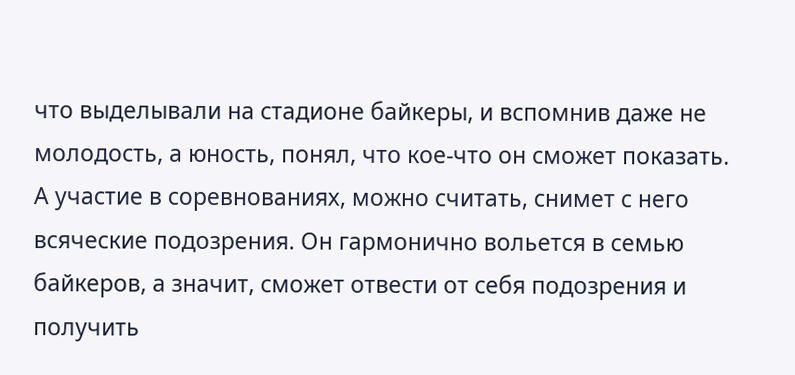что выделывали на стадионе байкеры, и вспомнив даже не молодость, а юность, понял, что кое-что он сможет показать. А участие в соревнованиях, можно считать, снимет с него всяческие подозрения. Он гармонично вольется в семью байкеров, а значит, сможет отвести от себя подозрения и получить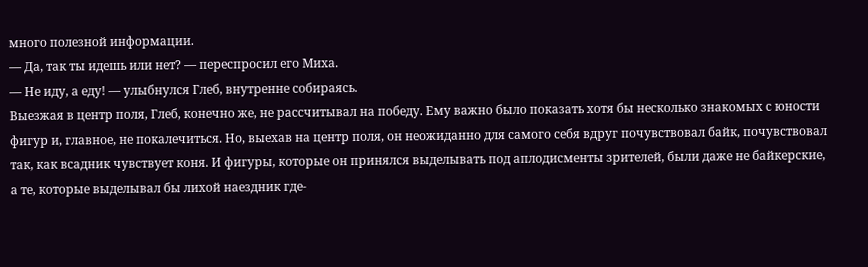много полезной информации.
— Да, так ты идешь или нет? — переспросил его Миха.
— Не иду, а еду! — улыбнулся Глеб, внутренне собираясь.
Выезжая в центр поля, Глеб, конечно же, не рассчитывал на победу. Ему важно было показать хотя бы несколько знакомых с юности фигур и, главное, не покалечиться. Но, выехав на центр поля, он неожиданно для самого себя вдруг почувствовал байк, почувствовал так, как всадник чувствует коня. И фигуры, которые он принялся выделывать под аплодисменты зрителей, были даже не байкерские, а те, которые выделывал бы лихой наездник где-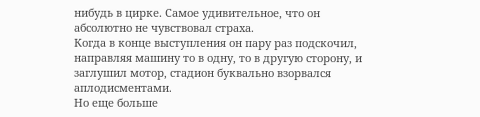нибудь в цирке. Самое удивительное, что он абсолютно не чувствовал страха.
Когда в конце выступления он пару раз подскочил, направляя машину то в одну, то в другую сторону, и заглушил мотор, стадион буквально взорвался аплодисментами.
Но еще больше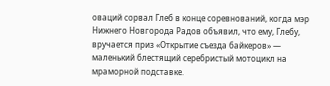оваций сорвал Глеб в конце соревнований, когда мэр Нижнего Новгорода Радов объявил, что ему, Глебу, вручается приз «Открытие съезда байкеров» — маленький блестящий серебристый мотоцикл на мраморной подставке.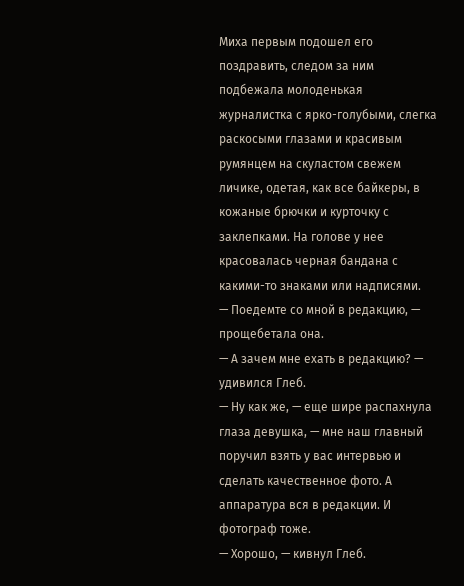Миха первым подошел его поздравить, следом за ним подбежала молоденькая журналистка с ярко-голубыми, слегка раскосыми глазами и красивым румянцем на скуластом свежем личике, одетая, как все байкеры, в кожаные брючки и курточку с заклепками. На голове у нее красовалась черная бандана с какими-то знаками или надписями.
— Поедемте со мной в редакцию, — прощебетала она.
— А зачем мне ехать в редакцию? — удивился Глеб.
— Ну как же, — еще шире распахнула глаза девушка, — мне наш главный поручил взять у вас интервью и сделать качественное фото. А аппаратура вся в редакции. И фотограф тоже.
— Хорошо, — кивнул Глеб.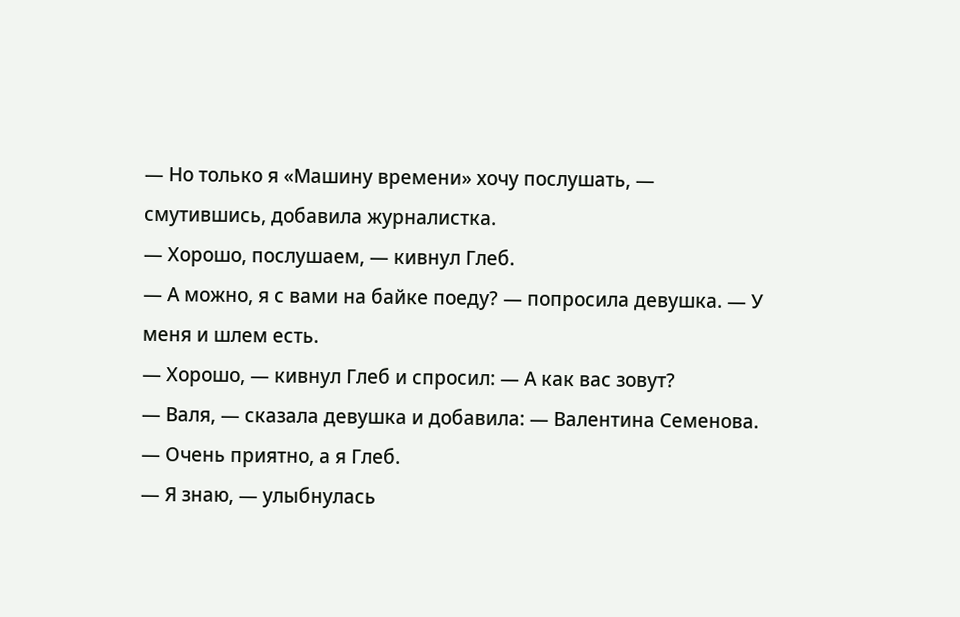— Но только я «Машину времени» хочу послушать, — смутившись, добавила журналистка.
— Хорошо, послушаем, — кивнул Глеб.
— А можно, я с вами на байке поеду? — попросила девушка. — У меня и шлем есть.
— Хорошо, — кивнул Глеб и спросил: — А как вас зовут?
— Валя, — сказала девушка и добавила: — Валентина Семенова.
— Очень приятно, а я Глеб.
— Я знаю, — улыбнулась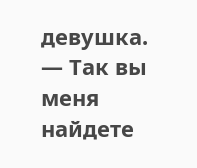девушка.
— Так вы меня найдете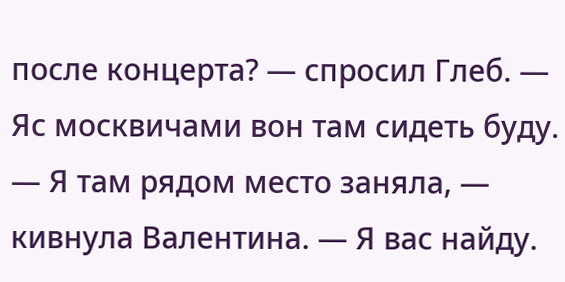после концерта? — спросил Глеб. — Яс москвичами вон там сидеть буду.
— Я там рядом место заняла, — кивнула Валентина. — Я вас найду.